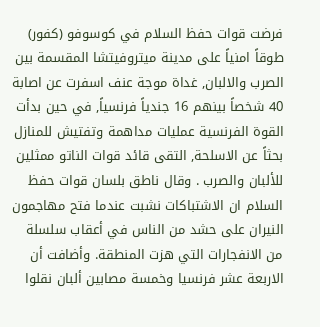فرضت قوات حفظ السلام في كوسوفو (كفور) طوقاً امنياً على مدينة ميتروفيتشا المقسمة بين الصرب والالبان, غداة موجة عنف اسفرت عن اصابة 40 شخصاً بينهم 16 جندياً فرنسياً, في حين بدأت القوة الفرنسية عمليات مداهمة وتفتيش للمنازل بحثاً عن الاسلحة, التقى قائد قوات الناتو ممثلين للألبان والصرب . وقال ناطق بلسان قوات حفظ السلام ان الاشتباكات نشبت عندما فتح مهاجمون النيران على حشد من الناس في أعقاب سلسلة من الانفجارات التي هزت المنطقة. وأضافت أن الاربعة عشر فرنسيا وخمسة مصابين ألبان نقلوا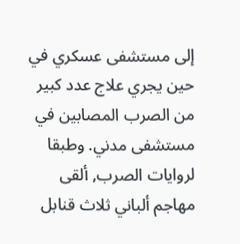إلى مستشفى عسكري في حين يجري علاج عدد كبير من الصرب المصابين في مستشفى مدني. وطبقا لروايات الصرب, ألقى مهاجم ألباني ثلاث قنابل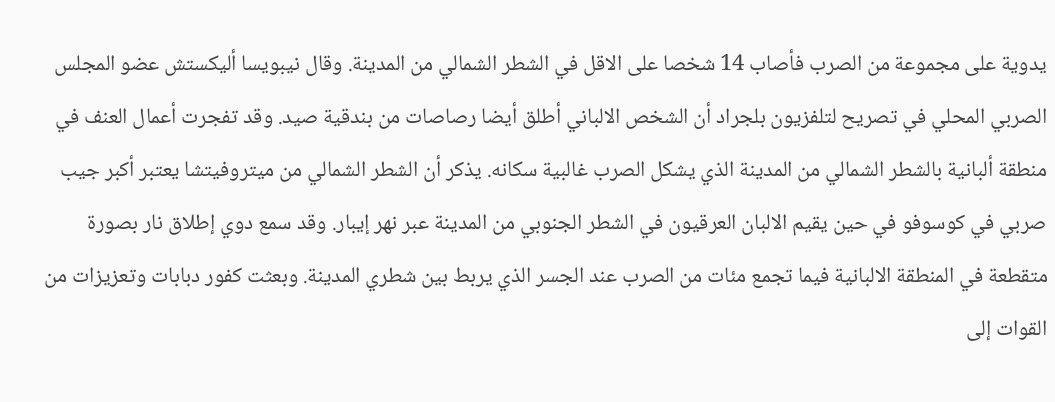يدوية على مجموعة من الصرب فأصاب 14 شخصا على الاقل في الشطر الشمالي من المدينة. وقال نيبويسا أليكستش عضو المجلس الصربي المحلي في تصريح لتلفزيون بلجراد أن الشخص الالباني أطلق أيضا رصاصات من بندقية صيد. وقد تفجرت أعمال العنف في منطقة ألبانية بالشطر الشمالي من المدينة الذي يشكل الصرب غالبية سكانه. يذكر أن الشطر الشمالي من ميتروفيتشا يعتبر أكبر جيب صربي في كوسوفو في حين يقيم الالبان العرقيون في الشطر الجنوبي من المدينة عبر نهر إيبار. وقد سمع دوي إطلاق نار بصورة متقطعة في المنطقة الالبانية فيما تجمع مئات من الصرب عند الجسر الذي يربط بين شطري المدينة. وبعثت كفور دبابات وتعزيزات من القوات إلى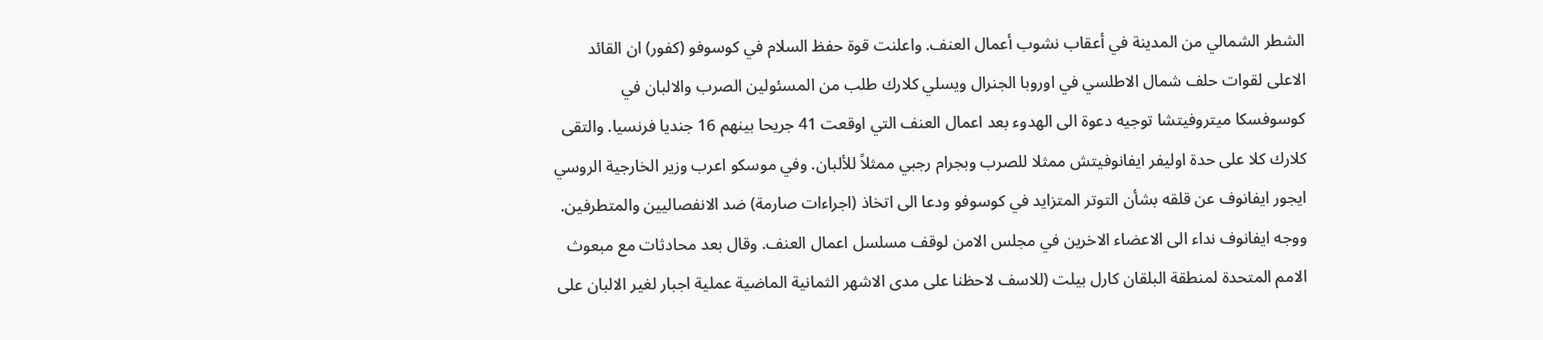الشطر الشمالي من المدينة في أعقاب نشوب أعمال العنف. واعلنت قوة حفظ السلام في كوسوفو (كفور) ان القائد الاعلى لقوات حلف شمال الاطلسي في اوروبا الجنرال ويسلي كلارك طلب من المسئولين الصرب والالبان في كوسوفسكا ميتروفيتشا توجيه دعوة الى الهدوء بعد اعمال العنف التي اوقعت 41 جريحا بينهم 16 جنديا فرنسيا. والتقى كلارك كلا على حدة اوليفر ايفانوفيتش ممثلا للصرب وبجرام رجبي ممثلاً للألبان. وفي موسكو اعرب وزير الخارجية الروسي ايجور ايفانوف عن قلقه بشأن التوتر المتزايد في كوسوفو ودعا الى اتخاذ (اجراءات صارمة) ضد الانفصاليين والمتطرفين. ووجه ايفانوف نداء الى الاعضاء الاخرين في مجلس الامن لوقف مسلسل اعمال العنف. وقال بعد محادثات مع مبعوث الامم المتحدة لمنطقة البلقان كارل بيلت (للاسف لاحظنا على مدى الاشهر الثمانية الماضية عملية اجبار لغير الالبان على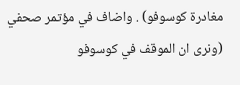مغادرة كوسوفو) . واضاف في مؤتمر صحفي (ونرى ان الموقف في كوسوفو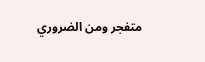متفجر ومن الضروري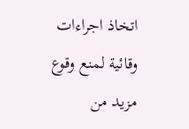اتخاذ اجراءات وقائية لمنع وقوع مزيد من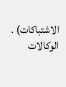الاشتباكات) . الوكالات